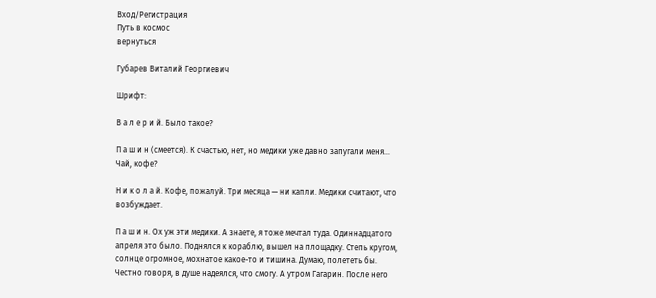Вход/Регистрация
Путь в космос
вернуться

Губарев Виталий Георгиевич

Шрифт:

В а л е р и й. Было такое?

П а ш и н (смеется). К счастью, нет, но медики уже давно запугали меня… Чай, кофе?

Н и к о л а й. Кофе, пожалуй. Три месяца — ни капли. Медики считают, что возбуждает.

П а ш и н. Ох уж эти медики. А знаете, я тоже мечтал туда. Одиннадцатого апреля это было. Поднялся к кораблю, вышел на площадку. Степь кругом, солнце огромное, мохнатое какое-то и тишина. Думаю, полететь бы. Честно говоря, в душе надеялся, что смогу. А утром Гагарин. После него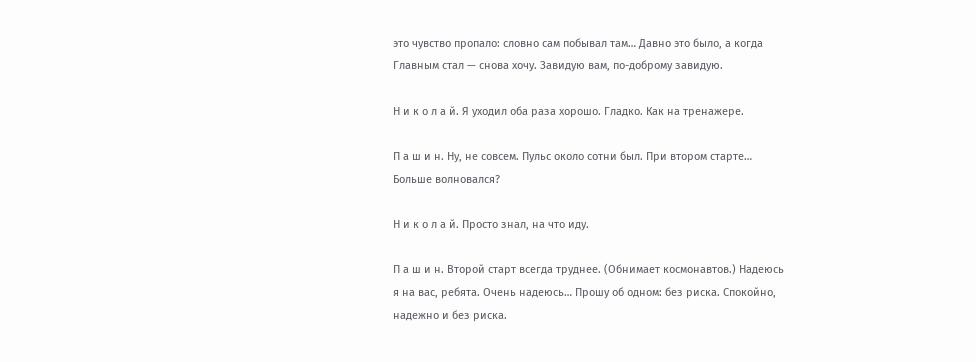это чувство пропало: словно сам побывал там… Давно это было, а когда Главным стал — снова хочу. Завидую вам, по-доброму завидую.

Н и к о л а й. Я уходил оба раза хорошо. Гладко. Как на тренажере.

П а ш и н. Ну, не совсем. Пульс около сотни был. При втором старте… Больше волновался?

Н и к о л а й. Просто знал, на что иду.

П а ш и н. Второй старт всегда труднее. (Обнимает космонавтов.) Надеюсь я на вас, ребята. Очень надеюсь… Прошу об одном: без риска. Спокойно, надежно и без риска.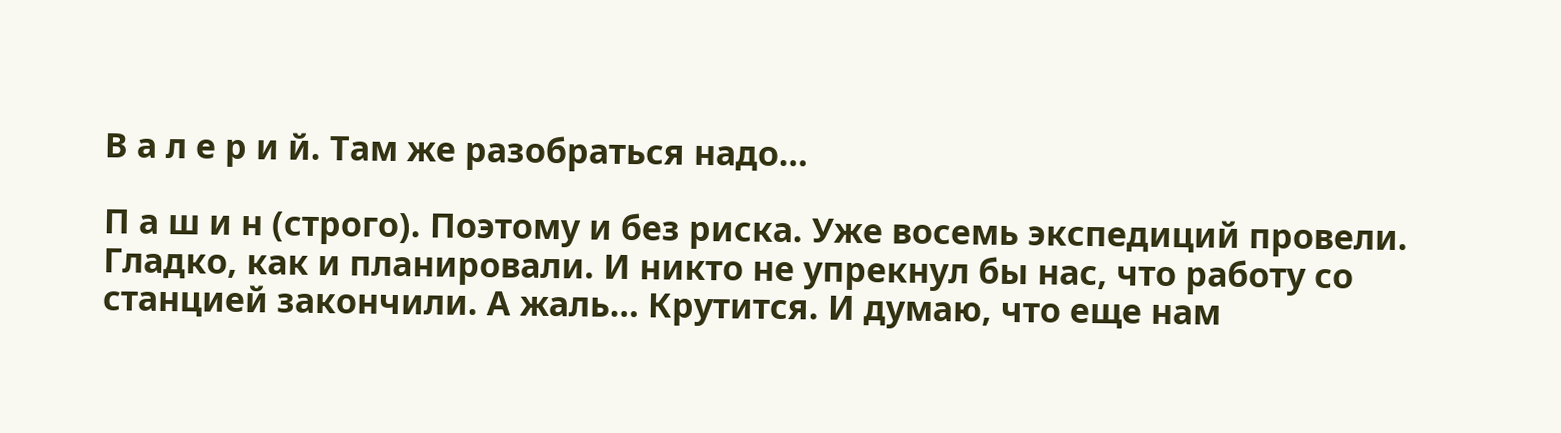В а л е р и й. Там же разобраться надо…

П а ш и н (строго). Поэтому и без риска. Уже восемь экспедиций провели. Гладко, как и планировали. И никто не упрекнул бы нас, что работу со станцией закончили. А жаль… Крутится. И думаю, что еще нам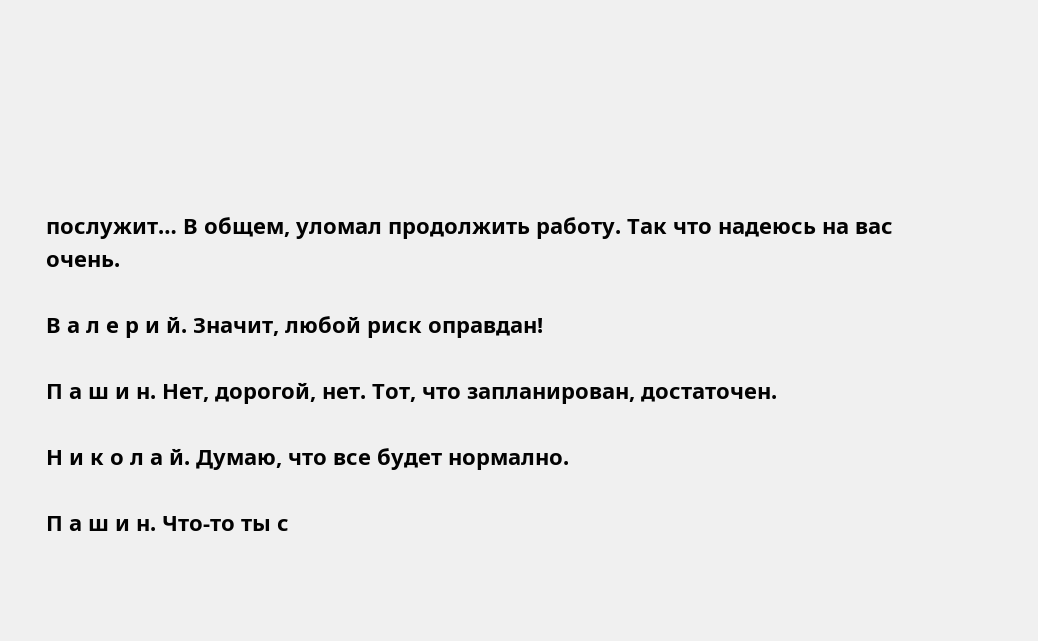послужит… В общем, уломал продолжить работу. Так что надеюсь на вас очень.

В а л е р и й. Значит, любой риск оправдан!

П а ш и н. Нет, дорогой, нет. Тот, что запланирован, достаточен.

Н и к о л а й. Думаю, что все будет нормално.

П а ш и н. Что-то ты с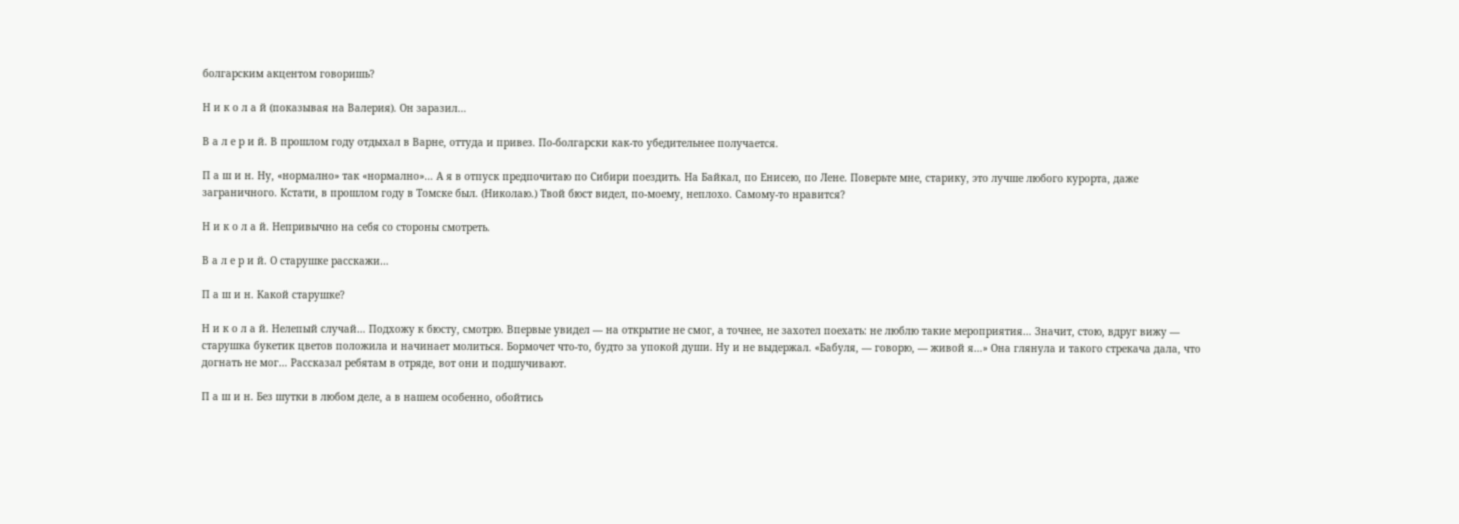болгарским акцентом говоришь?

Н и к о л а й (показывая на Валерия). Он заразил…

В а л е р и й. В прошлом году отдыхал в Варне, оттуда и привез. По-болгарски как-то убедительнее получается.

П а ш и н. Ну, «нормално» так «нормално»… А я в отпуск предпочитаю по Сибири поездить. На Байкал, по Енисею, по Лене. Поверьте мне, старику, это лучше любого курорта, даже заграничного. Кстати, в прошлом году в Томске был. (Николаю.) Твой бюст видел, по-моему, неплохо. Самому-то нравится?

Н и к о л а й. Непривычно на себя со стороны смотреть.

В а л е р и й. О старушке расскажи…

П а ш и н. Какой старушке?

Н и к о л а й. Нелепый случай… Подхожу к бюсту, смотрю. Впервые увидел — на открытие не смог, а точнее, не захотел поехать: не люблю такие мероприятия… Значит, стою, вдруг вижу — старушка букетик цветов положила и начинает молиться. Бормочет что-то, будто за упокой души. Ну и не выдержал. «Бабуля, — говорю, — живой я…» Она глянула и такого стрекача дала, что догнать не мог… Рассказал ребятам в отряде, вот они и подшучивают.

П а ш и н. Без шутки в любом деле, а в нашем особенно, обойтись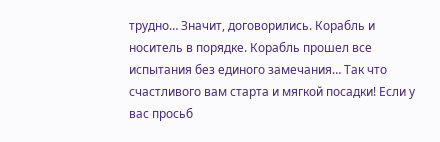трудно… Значит, договорились. Корабль и носитель в порядке. Корабль прошел все испытания без единого замечания… Так что счастливого вам старта и мягкой посадки! Если у вас просьб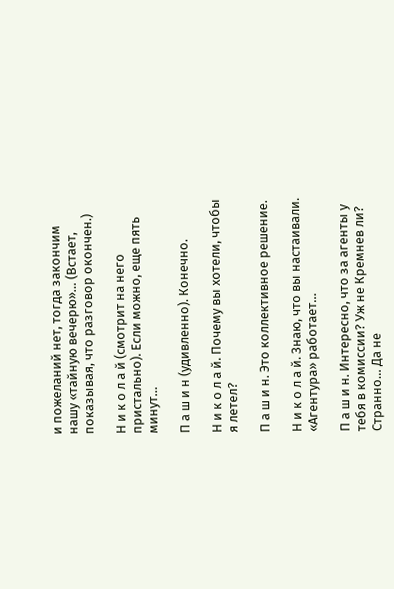и пожеланий нет, тогда закончим нашу «тайную вечерю»… (Встает, показывая, что разговор окончен.)

Н и к о л а й (смотрит на него пристально). Если можно, еще пять минут…

П а ш и н (удивленно). Конечно.

Н и к о л а й. Почему вы хотели, чтобы я летел?

П а ш и н. Это коллективное решение.

Н и к о л а й. Знаю, что вы настаивали. «Агентура» работает…

П а ш и н. Интересно, что за агенты у тебя в комиссии? Уж не Кремнев ли? Странно… Да не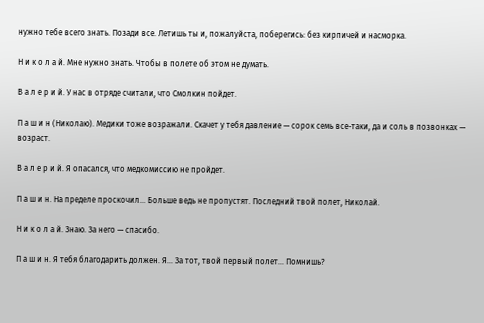нужно тебе всего знать. Позади все. Летишь ты и, пожалуйста, поберегись: без кирпичей и насморка.

Н и к о л а й. Мне нужно знать. Чтобы в полете об этом не думать.

В а л е р и й. У нас в отряде считали, что Смолкин пойдет.

П а ш и н (Николаю). Медики тоже возражали. Скачет у тебя давление — сорок семь все-таки, да и соль в позвонках — возраст.

В а л е р и й. Я опасался, что медкомиссию не пройдет.

П а ш и н. На пределе проскочил… Больше ведь не пропустят. Последний твой полет, Николай.

Н и к о л а й. Знаю. За него — спасибо.

П а ш и н. Я тебя благодарить должен. Я… За тот, твой первый полет… Помнишь?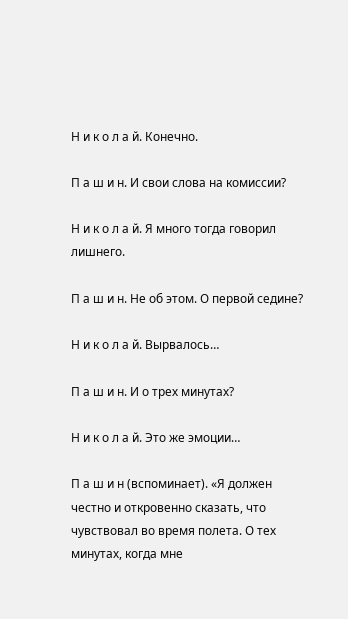Н и к о л а й. Конечно.

П а ш и н. И свои слова на комиссии?

Н и к о л а й. Я много тогда говорил лишнего.

П а ш и н. Не об этом. О первой седине?

Н и к о л а й. Вырвалось…

П а ш и н. И о трех минутах?

Н и к о л а й. Это же эмоции…

П а ш и н (вспоминает). «Я должен честно и откровенно сказать, что чувствовал во время полета. О тех минутах, когда мне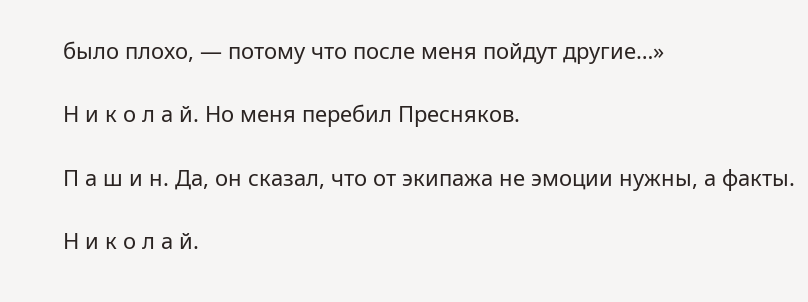было плохо, — потому что после меня пойдут другие…»

Н и к о л а й. Но меня перебил Пресняков.

П а ш и н. Да, он сказал, что от экипажа не эмоции нужны, а факты.

Н и к о л а й.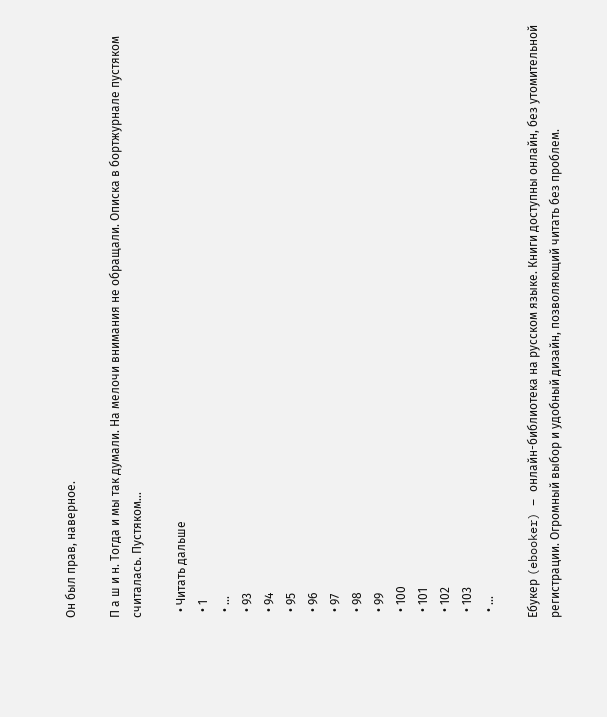Он был прав, наверное.

П а ш и н. Тогда и мы так думали. На мелочи внимания не обращали. Описка в бортжурнале пустяком считалась. Пустяком…

  • Читать дальше
  • 1
  • ...
  • 93
  • 94
  • 95
  • 96
  • 97
  • 98
  • 99
  • 100
  • 101
  • 102
  • 103
  • ...

Ебукер (ebooker) – онлайн-библиотека на русском языке. Книги доступны онлайн, без утомительной регистрации. Огромный выбор и удобный дизайн, позволяющий читать без проблем.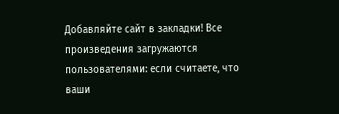Добавляйте сайт в закладки! Все произведения загружаются пользователями: если считаете, что ваши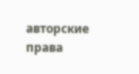авторские права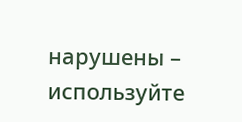нарушены – используйте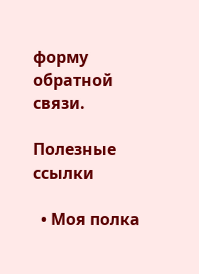форму обратной связи.

Полезные ссылки

  • Моя полка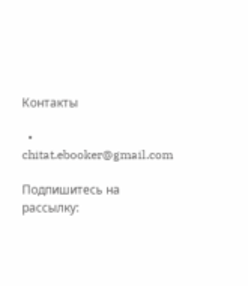Контакты

  • chitat.ebooker@gmail.com

Подпишитесь на рассылку: